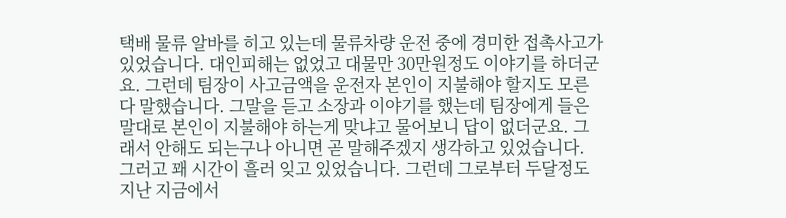택배 물류 알바를 히고 있는데 물류차량 운전 중에 경미한 접촉사고가 있었습니다. 대인피해는 없었고 대물만 30만원정도 이야기를 하더군요. 그런데 팀장이 사고금액을 운전자 본인이 지불해야 할지도 모른다 말했습니다. 그말을 듣고 소장과 이야기를 했는데 팀장에게 들은 말대로 본인이 지불해야 하는게 맞냐고 물어보니 답이 없더군요. 그래서 안해도 되는구나 아니면 곧 말해주겠지 생각하고 있었습니다. 그러고 꽤 시간이 흘러 잊고 있었습니다. 그런데 그로부터 두달정도 지난 지금에서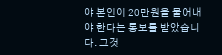야 본인이 20만원을 물어내야 한다는 통보를 받았습니다. 그것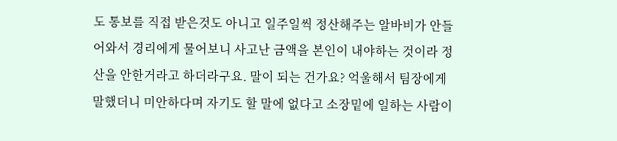도 통보를 직접 받은것도 아니고 일주일씩 정산해주는 알바비가 안들어와서 경리에게 물어보니 사고난 금액을 본인이 내야하는 것이라 정산을 안한거라고 하더라구요. 말이 되는 건가요? 억울해서 팀장에게 말했더니 미안하다며 자기도 할 말에 없다고 소장밑에 일하는 사람이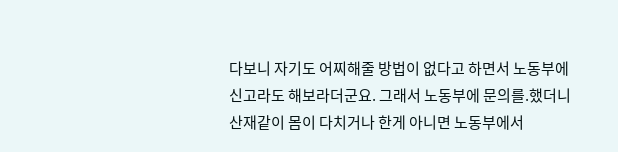다보니 자기도 어찌해줄 방법이 없다고 하면서 노동부에 신고라도 해보라더군요. 그래서 노동부에 문의를.했더니 산재같이 몸이 다치거나 한게 아니면 노동부에서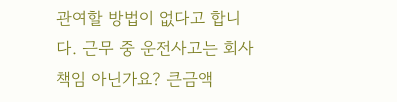관여할 방법이 없다고 합니다. 근무 중 운전사고는 회사책임 아닌가요? 큰금액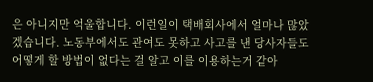은 아니지만 억울합니다. 이런일이 택배회사에서 얼마나 많았겠습니다. 노동부에서도 관여도 못하고 사고를 낸 당사자들도 어떻게 할 방법이 없다는 걸 알고 이를 이용하는거 같아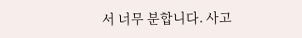서 너무 분합니다. 사고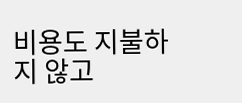비용도 지불하지 않고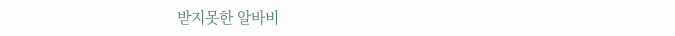받지못한 알바비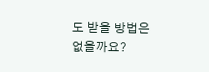도 받을 방법은 없을까요?